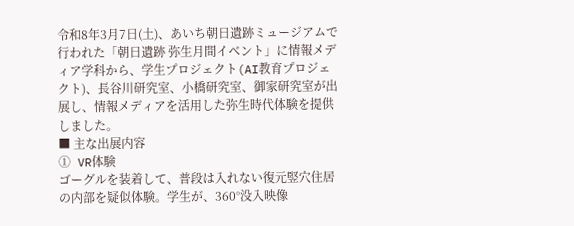令和8年3月7日(土)、あいち朝日遺跡ミュージアムで行われた「朝日遺跡 弥生月間イベント」に情報メディア学科から、学生プロジェクト(AI教育プロジェクト)、長谷川研究室、小橋研究室、御家研究室が出展し、情報メディアを活用した弥生時代体験を提供しました。
■ 主な出展内容
① VR体験
ゴーグルを装着して、普段は入れない復元竪穴住居の内部を疑似体験。学生が、360°没入映像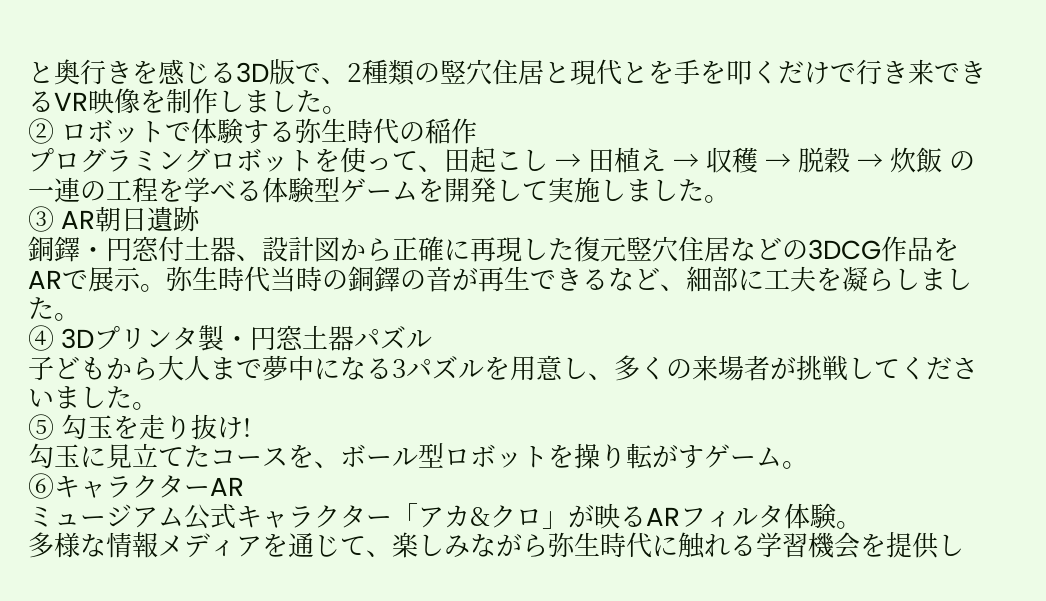と奥行きを感じる3D版で、2種類の竪穴住居と現代とを手を叩くだけで行き来できるVR映像を制作しました。
② ロボットで体験する弥生時代の稲作
プログラミングロボットを使って、田起こし → 田植え → 収穫 → 脱穀 → 炊飯 の一連の工程を学べる体験型ゲームを開発して実施しました。
③ AR朝日遺跡
銅鐸・円窓付土器、設計図から正確に再現した復元竪穴住居などの3DCG作品をARで展示。弥生時代当時の銅鐸の音が再生できるなど、細部に工夫を凝らしました。
④ 3Dプリンタ製・円窓土器パズル
子どもから大人まで夢中になる3パズルを用意し、多くの来場者が挑戦してくださいました。
⑤ 勾玉を走り抜け!
勾玉に見立てたコースを、ボール型ロボットを操り転がすゲーム。
⑥キャラクターAR
ミュージアム公式キャラクター「アカ&クロ」が映るARフィルタ体験。
多様な情報メディアを通じて、楽しみながら弥生時代に触れる学習機会を提供し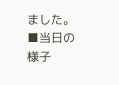ました。
■当日の様子